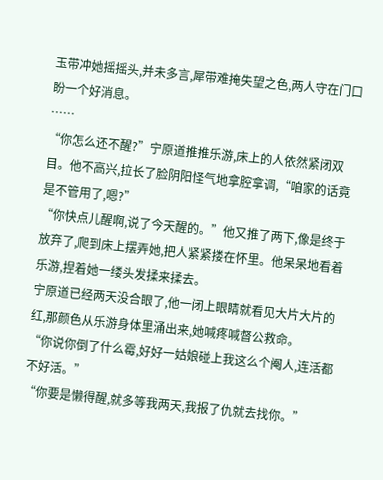玉带冲她摇摇头,并未多言,犀带难掩失望之色,两人守在门口盼一个好消息。
……
“你怎么还不醒?”宁原道推推乐游,床上的人依然紧闭双目。他不高兴,拉长了脸阴阳怪气地拿腔拿调,“咱家的话竟是不管用了,嗯?”
“你快点儿醒啊,说了今天醒的。”他又推了两下,像是终于放弃了,爬到床上摆弄她,把人紧紧搂在怀里。他呆呆地看着乐游,捏着她一缕头发揉来揉去。
宁原道已经两天没合眼了,他一闭上眼睛就看见大片大片的红,那颜色从乐游身体里涌出来,她喊疼喊督公救命。
“你说你倒了什么霉,好好一姑娘碰上我这么个阉人,连活都不好活。”
“你要是懒得醒,就多等我两天,我报了仇就去找你。”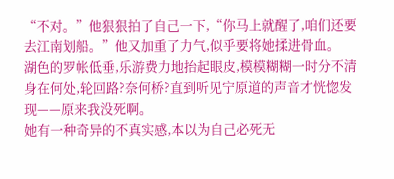“不对。”他狠狠拍了自己一下,“你马上就醒了,咱们还要去江南划船。”他又加重了力气,似乎要将她揉进骨血。
湖色的罗帐低垂,乐游费力地抬起眼皮,模模糊糊一时分不清身在何处,轮回路?奈何桥?直到听见宁原道的声音才恍惚发现——原来我没死啊。
她有一种奇异的不真实感,本以为自己必死无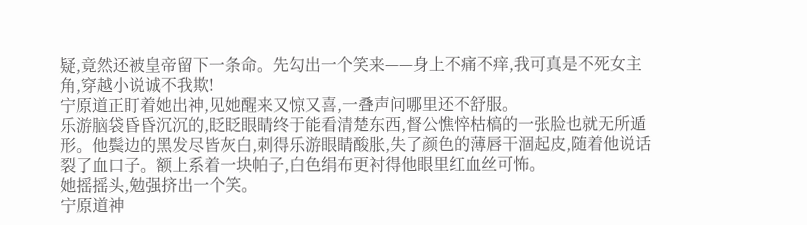疑,竟然还被皇帝留下一条命。先勾出一个笑来——身上不痛不痒,我可真是不死女主角,穿越小说诚不我欺!
宁原道正盯着她出神,见她醒来又惊又喜,一叠声问哪里还不舒服。
乐游脑袋昏昏沉沉的,眨眨眼睛终于能看清楚东西,督公憔悴枯槁的一张脸也就无所遁形。他鬓边的黑发尽皆灰白,刺得乐游眼睛酸胀,失了颜色的薄唇干涸起皮,随着他说话裂了血口子。额上系着一块帕子,白色绢布更衬得他眼里红血丝可怖。
她摇摇头,勉强挤出一个笑。
宁原道神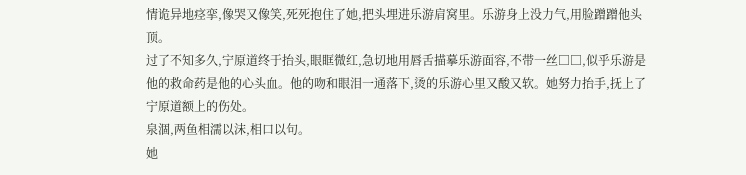情诡异地痉挛,像哭又像笑,死死抱住了她,把头埋进乐游肩窝里。乐游身上没力气,用脸蹭蹭他头顶。
过了不知多久,宁原道终于抬头,眼眶微红,急切地用唇舌描摹乐游面容,不带一丝□□,似乎乐游是他的救命药是他的心头血。他的吻和眼泪一通落下,烫的乐游心里又酸又软。她努力抬手,抚上了宁原道额上的伤处。
泉涸,两鱼相濡以沫,相口以句。
她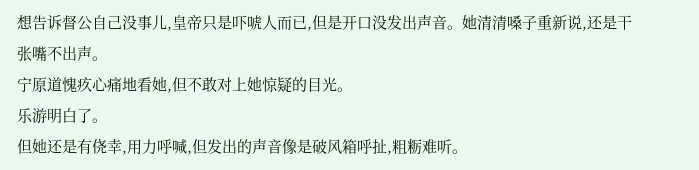想告诉督公自己没事儿,皇帝只是吓唬人而已,但是开口没发出声音。她清清嗓子重新说,还是干张嘴不出声。
宁原道愧疚心痛地看她,但不敢对上她惊疑的目光。
乐游明白了。
但她还是有侥幸,用力呼喊,但发出的声音像是破风箱呼扯,粗粝难听。